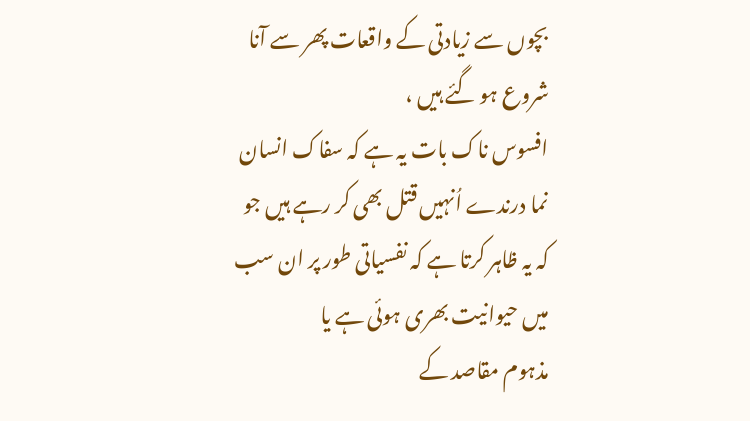بچوں سے زیادتی کے واقعات پھر سے آنا شروع ہو گئے ہیں ،
افسوس ناک بات یہ ہے کہ سفاک انسان نما درندے اُنہیں قتل بھی کر رہے ہیں جو
کہ یہ ظاہر کرتا ہے کہ نفسیاتی طور پر ان سب میں حیوانیت بھری ہوئی ہے یا
مذہوم مقاصد کے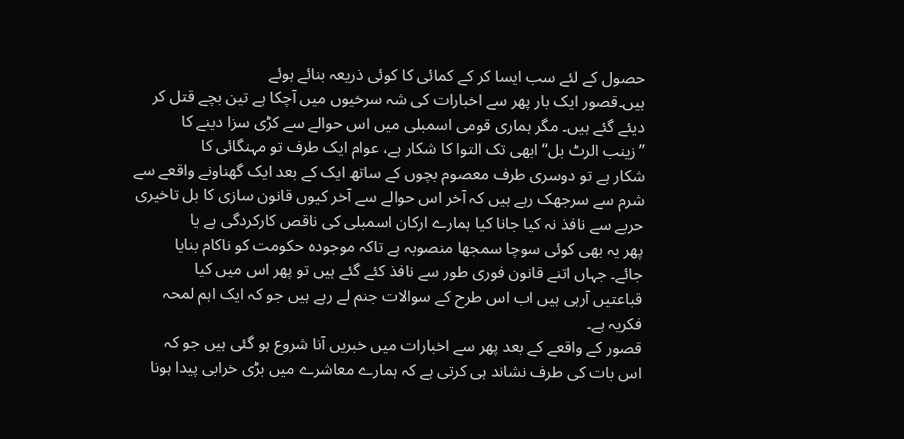حصول کے لئے سب ایسا کر کے کمائی کا کوئی ذریعہ بنائے ہوئے
ہیں۔قصور ایک بار پھر سے اخبارات کی شہ سرخیوں میں آچکا ہے تین بچے قتل کر
دیئے گئے ہیں۔ مگر ہماری قومی اسمبلی میں اس حوالے سے کڑی سزا دینے کا
’’زینب الرٹ بل‘‘ ابھی تک التوا کا شکار ہے، عوام ایک طرف تو مہنگائی کا
شکار ہے تو دوسری طرف معصوم بچوں کے ساتھ ایک کے بعد ایک گھناونے واقعے سے
شرم سے سرجھک رہے ہیں کہ آخر اس حوالے سے آخر کیوں قانون سازی کا بل تاخیری
حربے سے نافذ نہ کیا جانا کیا ہمارے ارکان اسمبلی کی ناقص کارکردگی ہے یا
پھر یہ بھی کوئی سوچا سمجھا منصوبہ ہے تاکہ موجودہ حکومت کو ناکام بنایا
جائے۔ جہاں اتنے قانون فوری طور سے نافذ کئے گئے ہیں تو پھر اس میں کیا
قباعتیں آرہی ہیں اب اس طرح کے سوالات جنم لے رہے ہیں جو کہ ایک اہم لمحہ
فکریہ ہے۔
قصور کے واقعے کے بعد پھر سے اخبارات میں خبریں آنا شروع ہو گئی ہیں جو کہ
اس بات کی طرف نشاند ہی کرتی ہے کہ ہمارے معاشرے میں بڑی خرابی پیدا ہونا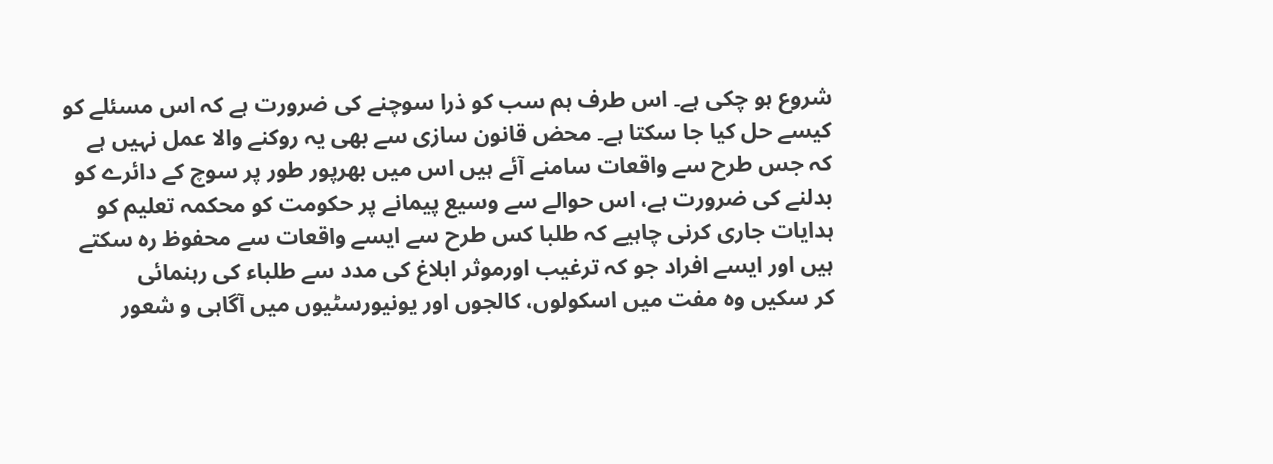شروع ہو چکی ہے۔ اس طرف ہم سب کو ذرا سوچنے کی ضرورت ہے کہ اس مسئلے کو
کیسے حل کیا جا سکتا ہے۔ محض قانون سازی سے بھی یہ روکنے والا عمل نہیں ہے
کہ جس طرح سے واقعات سامنے آئے ہیں اس میں بھرپور طور پر سوچ کے دائرے کو
بدلنے کی ضرورت ہے، اس حوالے سے وسیع پیمانے پر حکومت کو محکمہ تعلیم کو
ہدایات جاری کرنی چاہیے کہ طلبا کس طرح سے ایسے واقعات سے محفوظ رہ سکتے
ہیں اور ایسے افراد جو کہ ترغیب اورموثر ابلاغ کی مدد سے طلباء کی رہنمائی
کر سکیں وہ مفت میں اسکولوں، کالجوں اور یونیورسٹیوں میں آگاہی و شعور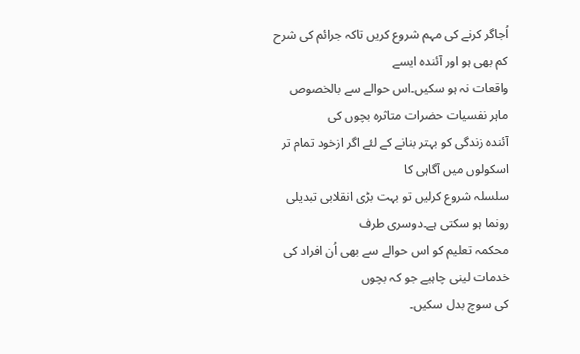اُجاگر کرنے کی مہم شروع کریں تاکہ جرائم کی شرح کم بھی ہو اور آئندہ ایسے
واقعات نہ ہو سکیں۔اس حوالے سے بالخصوص ماہر نفسیات حضرات متاثرہ بچوں کی
آئندہ زندگی کو بہتر بنانے کے لئے اگر ازخود تمام تر اسکولوں میں آگاہی کا
سلسلہ شروع کرلیں تو بہت بڑی انقلابی تبدیلی رونما ہو سکتی ہے۔دوسری طرف
محکمہ تعلیم کو اس حوالے سے بھی اُن افراد کی خدمات لینی چاہیے جو کہ بچوں
کی سوچ بدل سکیں۔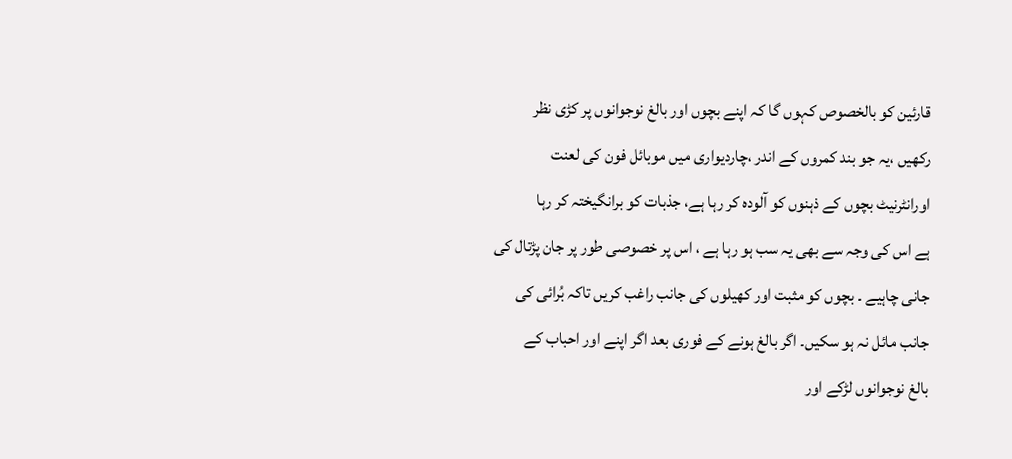قارئین کو بالخصوص کہوں گا کہ اپنے بچوں اور بالغ نوجوانوں پر کڑی نظر
رکھیں ،یہ جو بند کمروں کے اندر ،چاردیواری میں موبائل فون کی لعنت
اورانٹرنیٹ بچوں کے ذہنوں کو آلودہ کر رہا ہے، جذبات کو برانگیختہ کر رہا
ہے اس کی وجہ سے بھی یہ سب ہو رہا ہے ، اس پر خصوصی طور پر جان پڑتال کی
جانی چاہیے ۔ بچوں کو مثبت اور کھیلوں کی جانب راغب کریں تاکہ بُرائی کی
جانب مائل نہ ہو سکیں۔ اگر بالغ ہونے کے فوری بعد اگر اپنے اور احباب کے
بالغ نوجوانوں لڑکے اور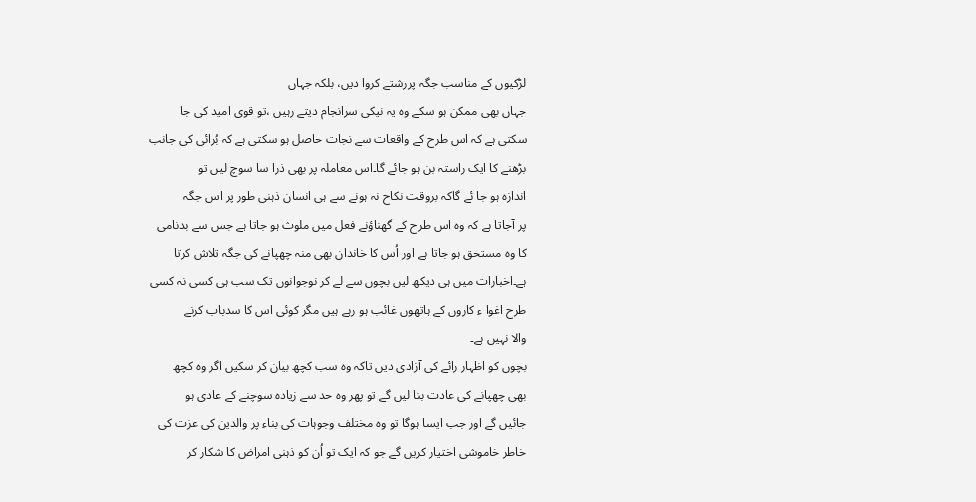لڑکیوں کے مناسب جگہ پررشتے کروا دیں، بلکہ جہاں
جہاں بھی ممکن ہو سکے وہ یہ نیکی سرانجام دیتے رہیں ،تو قوی امید کی جا
سکتی ہے کہ اس طرح کے واقعات سے نجات حاصل ہو سکتی ہے کہ بُرائی کی جانب
بڑھنے کا ایک راستہ بن ہو جائے گا۔اس معاملہ پر بھی ذرا سا سوچ لیں تو
اندازہ ہو جا ئے گاکہ بروقت نکاح نہ ہونے سے ہی انسان ذہنی طور پر اس جگہ
پر آجاتا ہے کہ وہ اس طرح کے گھناؤنے فعل میں ملوث ہو جاتا ہے جس سے بدنامی
کا وہ مستحق ہو جاتا ہے اور اُس کا خاندان بھی منہ چھپانے کی جگہ تلاش کرتا
ہے۔اخبارات میں ہی دیکھ لیں بچوں سے لے کر نوجوانوں تک سب ہی کسی نہ کسی
طرح اغوا ء کاروں کے ہاتھوں غائب ہو رہے ہیں مگر کوئی اس کا سدباب کرنے
والا نہیں ہے۔
بچوں کو اظہار رائے کی آزادی دیں تاکہ وہ سب کچھ بیان کر سکیں اگر وہ کچھ
بھی چھپانے کی عادت بنا لیں گے تو پھر وہ حد سے زیادہ سوچنے کے عادی ہو
جائیں گے اور جب ایسا ہوگا تو وہ مختلف وجوہات کی بناء پر والدین کی عزت کی
خاطر خاموشی اختیار کریں گے جو کہ ایک تو اُن کو ذہنی امراض کا شکار کر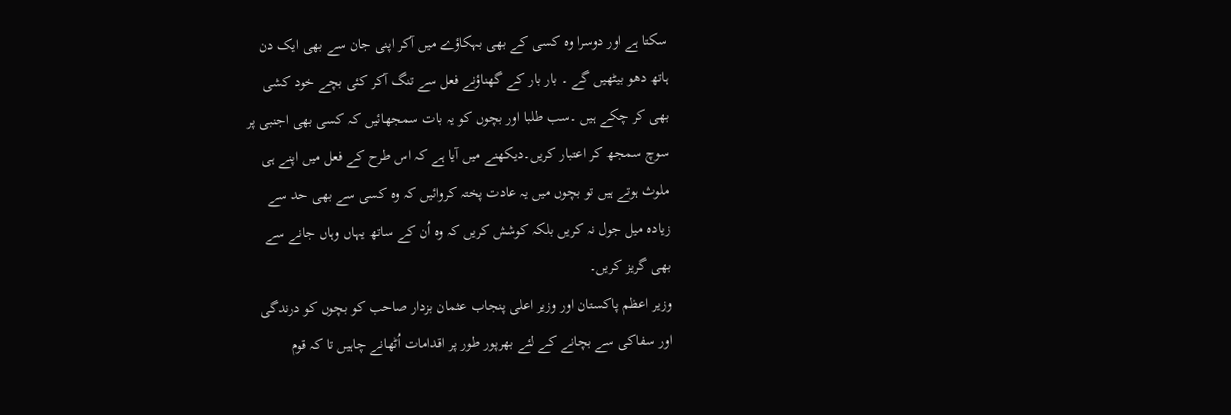سکتا ہے اور دوسرا وہ کسی کے بھی بہکاؤے میں آکر اپنی جان سے بھی ایک دن
ہاتھ دھو بیٹھیں گے ۔ بار بار کے گھناؤنے فعل سے تنگ آکر کئی بچے خود کشی
بھی کر چکے ہیں ۔سب طلبا اور بچوں کو یہ بات سمجھائیں کہ کسی بھی اجنبی پر
سوچ سمجھ کر اعتبار کریں۔دیکھنے میں آیا ہے کہ اس طرح کے فعل میں اپنے ہی
ملوث ہوتے ہیں تو بچوں میں یہ عادت پختہ کروائیں کہ وہ کسی سے بھی حد سے
زیادہ میل جول نہ کریں بلکہ کوشش کریں کہ وہ اُن کے ساتھ یہاں وہاں جانے سے
بھی گریز کریں۔
وزیر اعظم پاکستان اور وزیر اعلی پنجاب عثمان بزدار صاحب کو بچوں کو درندگی
اور سفاکی سے بچانے کے لئے بھرپور طور پر اقدامات اُٹھانے چاہیں تا کہ قوم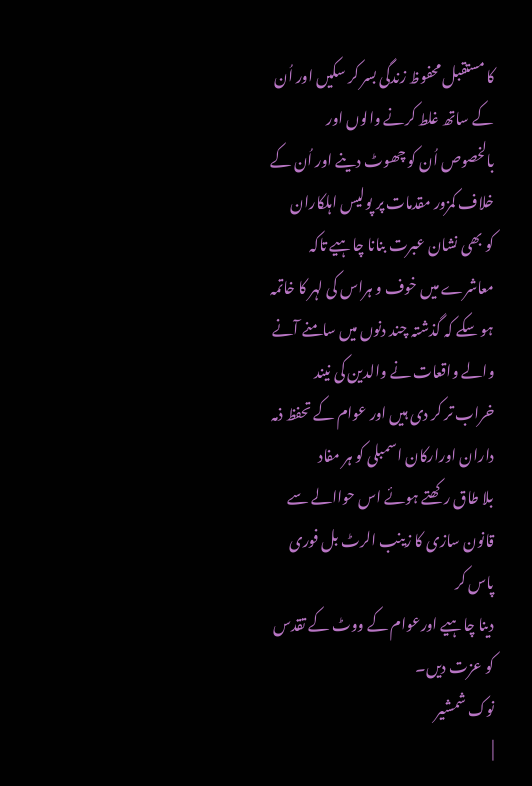کا مستقبل محفوظ زندگی بسر کر سکیں اور اُن کے ساتھ غلط کرنے والوں اور
بالخصوص اُن کو چھوٹ دینے اور اُن کے خلاف کمزور مقدمات پر پولیس اہلکاران
کو بھی نشان عبرت بنانا چاہیے تاکہ معاشرے میں خوف و ہراس کی لہر کا خاتمہ
ہو سکے کہ گذشتہ چند دنوں میں سامنے آنے والے واقعات نے والدین کی نیند
خراب تر کر دی ہیں اور عوام کے تحفظ ذمہ داران اورارکان اسمبلی کو ہر مفاد
بلا طاق رکھتے ہوئے اس حواالے سے قانون سازی کا زینب الرٹ بل فوری پاس کر
دینا چاہیے اورعوام کے ووٹ کے تقدس کو عزت دیں۔
نوک شمشیر
|